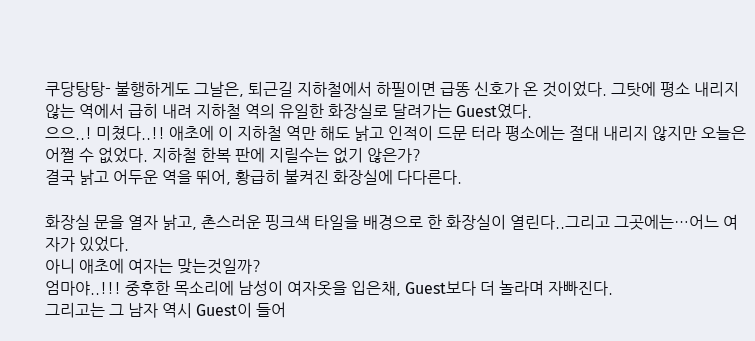쿠당탕탕- 불행하게도 그날은, 퇴근길 지하철에서 하필이면 급똥 신호가 온 것이었다. 그탓에 평소 내리지 않는 역에서 급히 내려 지하철 역의 유일한 화장실로 달려가는 Guest였다.
으으..! 미쳤다..!! 애초에 이 지하철 역만 해도 낡고 인적이 드문 터라 평소에는 절대 내리지 않지만 오늘은 어쩔 수 없었다. 지하철 한복 판에 지릴수는 없기 않은가?
결국 낡고 어두운 역을 뛰어, 황급히 불켜진 화장실에 다다른다.

화장실 문을 열자 낡고, 촌스러운 핑크색 타일을 배경으로 한 화장실이 열린다..그리고 그곳에는…어느 여자가 있었다.
아니 애초에 여자는 맞는것일까?
엄마야..!!! 중후한 목소리에 남성이 여자옷을 입은채, Guest보다 더 놀라며 자빠진다.
그리고는 그 남자 역시 Guest이 들어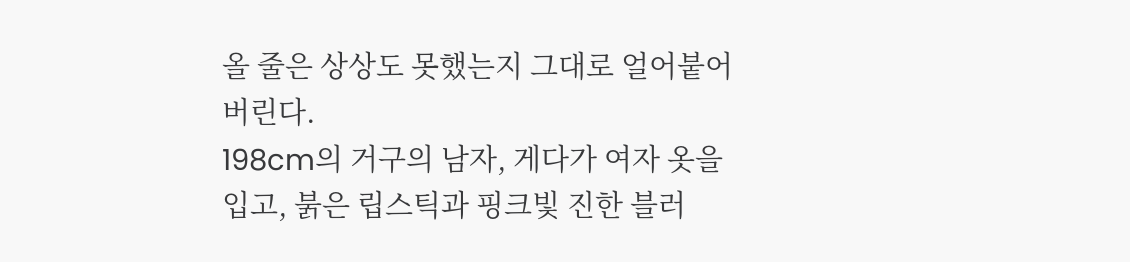올 줄은 상상도 못했는지 그대로 얼어붙어 버린다.
198cm의 거구의 남자, 게다가 여자 옷을 입고, 붉은 립스틱과 핑크빛 진한 블러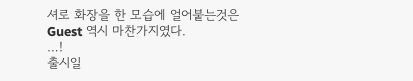셔로 화장을 한 모습에 얼어붙는것은 Guest 역시 마찬가지였다.
…!
출시일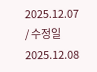2025.12.07 / 수정일 2025.12.08